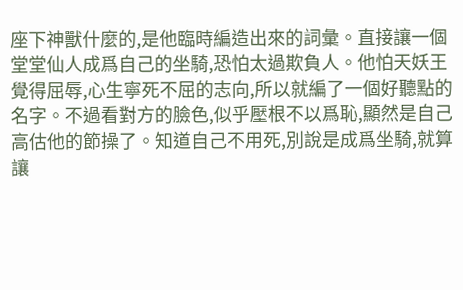座下神獸什麼的,是他臨時編造出來的詞彙。直接讓一個堂堂仙人成爲自己的坐騎,恐怕太過欺負人。他怕天妖王覺得屈辱,心生寧死不屈的志向,所以就編了一個好聽點的名字。不過看對方的臉色,似乎壓根不以爲恥,顯然是自己高估他的節操了。知道自己不用死,別說是成爲坐騎,就算讓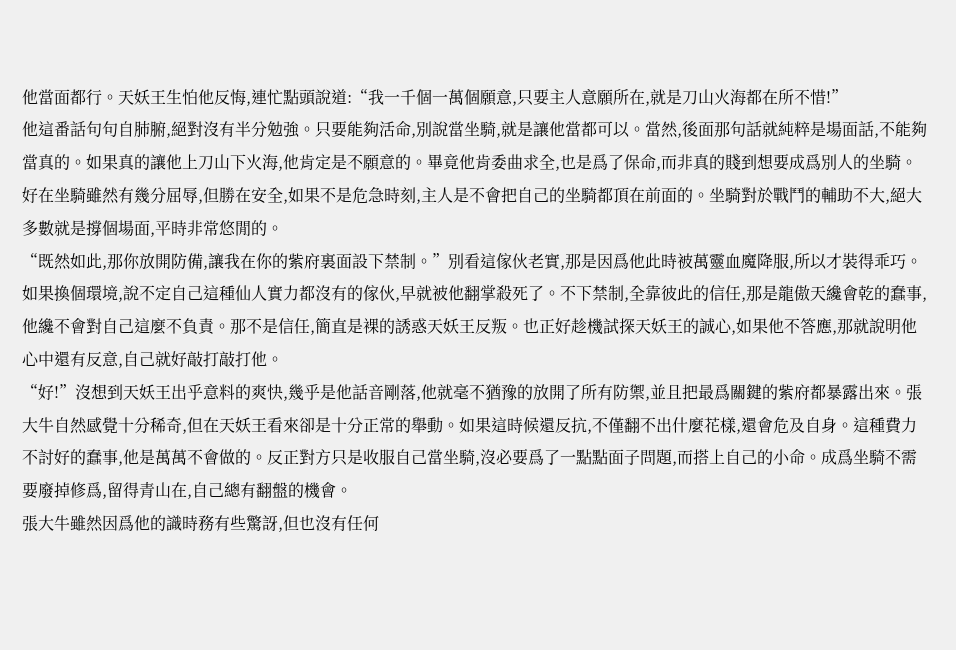他當面都行。天妖王生怕他反悔,連忙點頭說道:“我一千個一萬個願意,只要主人意願所在,就是刀山火海都在所不惜!”
他這番話句句自肺腑,絕對沒有半分勉強。只要能夠活命,別說當坐騎,就是讓他當都可以。當然,後面那句話就純粹是場面話,不能夠當真的。如果真的讓他上刀山下火海,他肯定是不願意的。畢竟他肯委曲求全,也是爲了保命,而非真的賤到想要成爲別人的坐騎。好在坐騎雖然有幾分屈辱,但勝在安全,如果不是危急時刻,主人是不會把自己的坐騎都頂在前面的。坐騎對於戰鬥的輔助不大,絕大多數就是撐個場面,平時非常悠閒的。
“既然如此,那你放開防備,讓我在你的紫府裏面設下禁制。”別看這傢伙老實,那是因爲他此時被萬靈血魔降服,所以才裝得乖巧。如果換個環境,說不定自己這種仙人實力都沒有的傢伙,早就被他翻掌殺死了。不下禁制,全靠彼此的信任,那是龍傲天纔會乾的蠢事,他纔不會對自己這麼不負責。那不是信任,簡直是裸的誘惑天妖王反叛。也正好趁機試探天妖王的誠心,如果他不答應,那就說明他心中還有反意,自己就好敲打敲打他。
“好!”沒想到天妖王出乎意料的爽快,幾乎是他話音剛落,他就毫不猶豫的放開了所有防禦,並且把最爲關鍵的紫府都暴露出來。張大牛自然感覺十分稀奇,但在天妖王看來卻是十分正常的舉動。如果這時候還反抗,不僅翻不出什麼花樣,還會危及自身。這種費力不討好的蠢事,他是萬萬不會做的。反正對方只是收服自己當坐騎,沒必要爲了一點點面子問題,而搭上自己的小命。成爲坐騎不需要廢掉修爲,留得青山在,自己總有翻盤的機會。
張大牛雖然因爲他的識時務有些驚訝,但也沒有任何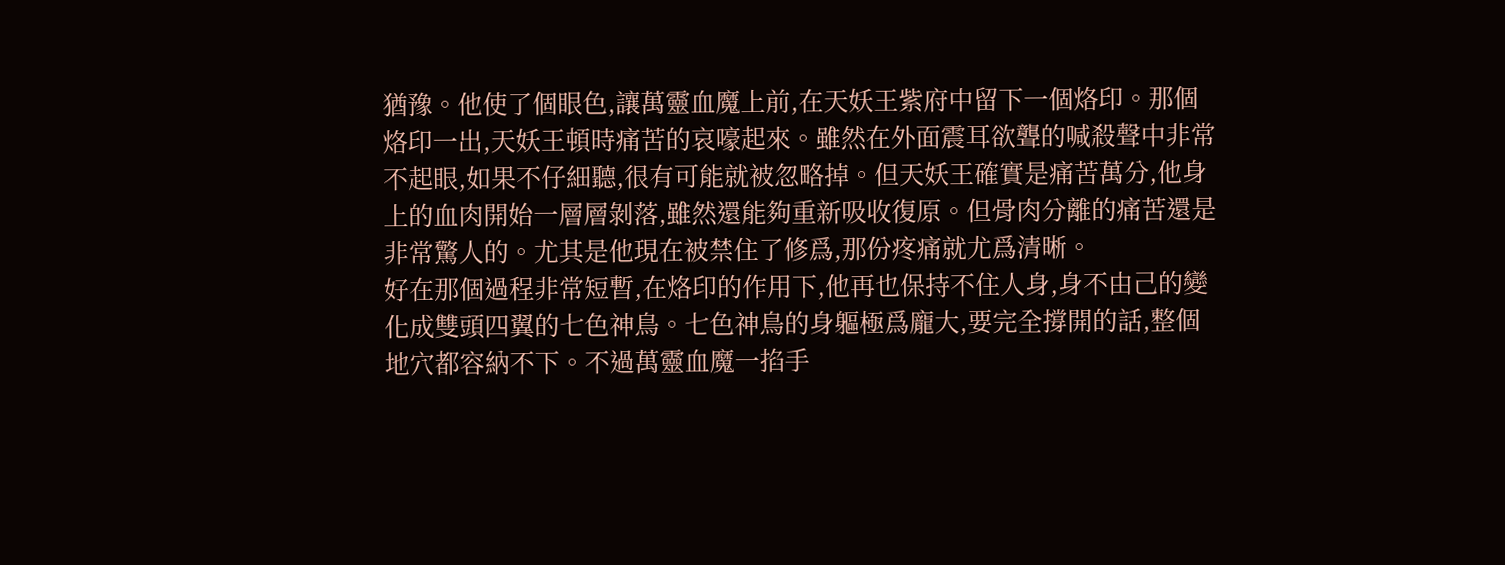猶豫。他使了個眼色,讓萬靈血魔上前,在天妖王紫府中留下一個烙印。那個烙印一出,天妖王頓時痛苦的哀嚎起來。雖然在外面震耳欲聾的喊殺聲中非常不起眼,如果不仔細聽,很有可能就被忽略掉。但天妖王確實是痛苦萬分,他身上的血肉開始一層層剝落,雖然還能夠重新吸收復原。但骨肉分離的痛苦還是非常驚人的。尤其是他現在被禁住了修爲,那份疼痛就尤爲清晰。
好在那個過程非常短暫,在烙印的作用下,他再也保持不住人身,身不由己的變化成雙頭四翼的七色神鳥。七色神鳥的身軀極爲龐大,要完全撐開的話,整個地穴都容納不下。不過萬靈血魔一掐手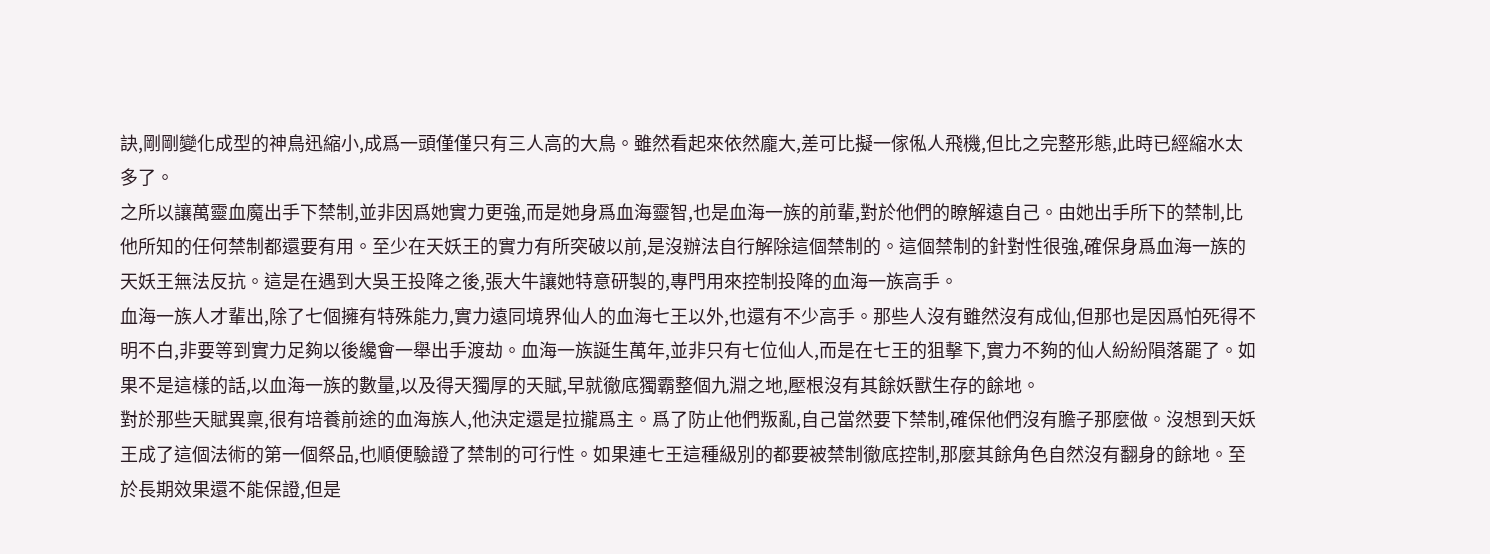訣,剛剛變化成型的神鳥迅縮小,成爲一頭僅僅只有三人高的大鳥。雖然看起來依然龐大,差可比擬一傢俬人飛機,但比之完整形態,此時已經縮水太多了。
之所以讓萬靈血魔出手下禁制,並非因爲她實力更強,而是她身爲血海靈智,也是血海一族的前輩,對於他們的瞭解遠自己。由她出手所下的禁制,比他所知的任何禁制都還要有用。至少在天妖王的實力有所突破以前,是沒辦法自行解除這個禁制的。這個禁制的針對性很強,確保身爲血海一族的天妖王無法反抗。這是在遇到大吳王投降之後,張大牛讓她特意研製的,專門用來控制投降的血海一族高手。
血海一族人才輩出,除了七個擁有特殊能力,實力遠同境界仙人的血海七王以外,也還有不少高手。那些人沒有雖然沒有成仙,但那也是因爲怕死得不明不白,非要等到實力足夠以後纔會一舉出手渡劫。血海一族誕生萬年,並非只有七位仙人,而是在七王的狙擊下,實力不夠的仙人紛紛隕落罷了。如果不是這樣的話,以血海一族的數量,以及得天獨厚的天賦,早就徹底獨霸整個九淵之地,壓根沒有其餘妖獸生存的餘地。
對於那些天賦異稟,很有培養前途的血海族人,他決定還是拉攏爲主。爲了防止他們叛亂,自己當然要下禁制,確保他們沒有膽子那麼做。沒想到天妖王成了這個法術的第一個祭品,也順便驗證了禁制的可行性。如果連七王這種級別的都要被禁制徹底控制,那麼其餘角色自然沒有翻身的餘地。至於長期效果還不能保證,但是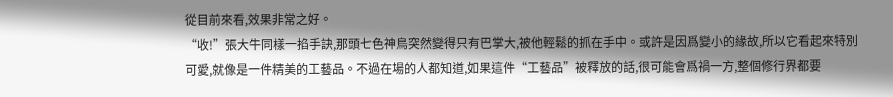從目前來看,效果非常之好。
“收!”張大牛同樣一掐手訣,那頭七色神鳥突然變得只有巴掌大,被他輕鬆的抓在手中。或許是因爲變小的緣故,所以它看起來特別可愛,就像是一件精美的工藝品。不過在場的人都知道,如果這件“工藝品”被釋放的話,很可能會爲禍一方,整個修行界都要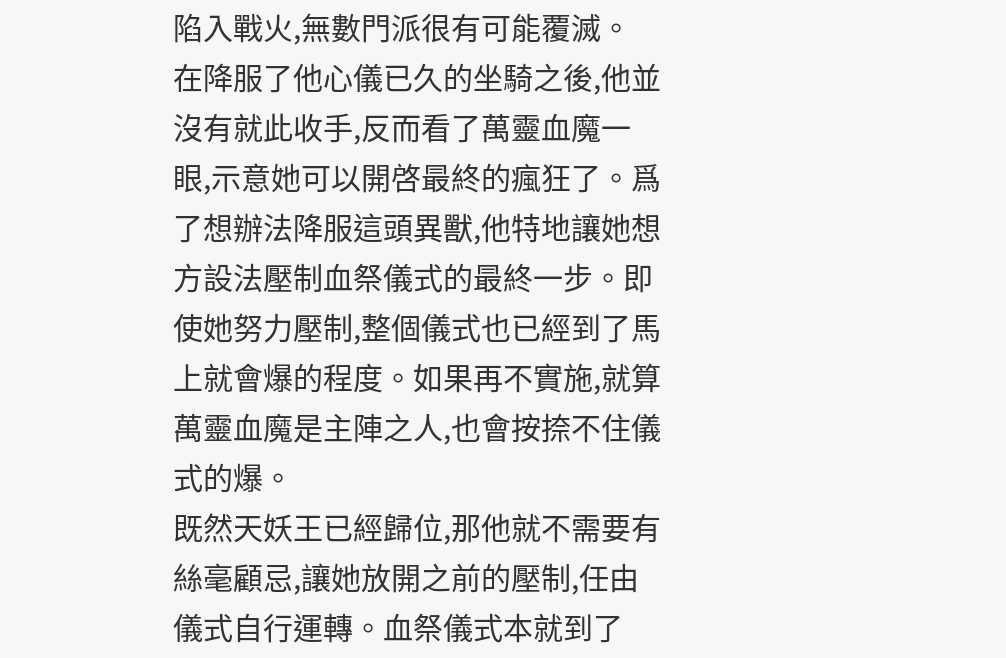陷入戰火,無數門派很有可能覆滅。
在降服了他心儀已久的坐騎之後,他並沒有就此收手,反而看了萬靈血魔一眼,示意她可以開啓最終的瘋狂了。爲了想辦法降服這頭異獸,他特地讓她想方設法壓制血祭儀式的最終一步。即使她努力壓制,整個儀式也已經到了馬上就會爆的程度。如果再不實施,就算萬靈血魔是主陣之人,也會按捺不住儀式的爆。
既然天妖王已經歸位,那他就不需要有絲毫顧忌,讓她放開之前的壓制,任由儀式自行運轉。血祭儀式本就到了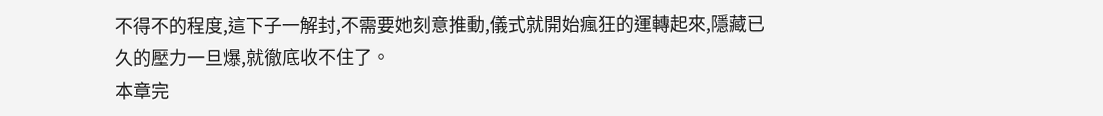不得不的程度,這下子一解封,不需要她刻意推動,儀式就開始瘋狂的運轉起來,隱藏已久的壓力一旦爆,就徹底收不住了。
本章完